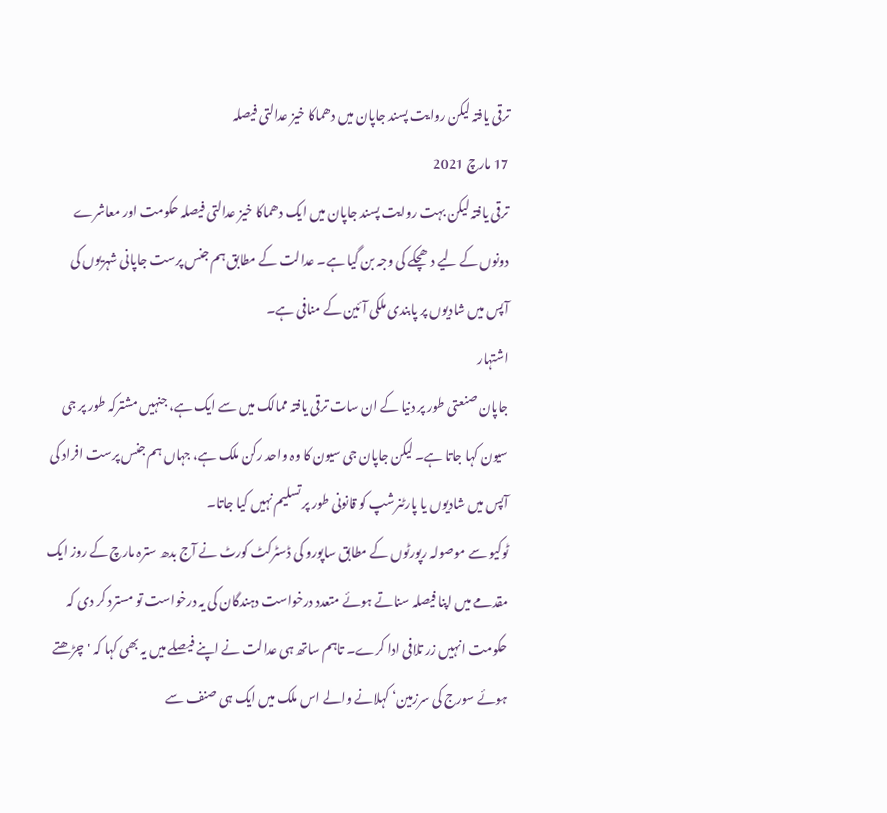ترقی یافتہ لیکن روایت پسند جاپان میں دھماکا خیز عدالتی فیصلہ
17 مارچ 2021
ترقی یافتہ لیکن بہت روایت پسند جاپان میں ایک دھماکا خیز عدالتی فیصلہ حکومت اور معاشرے دونوں کے لیے دھچکے کی وجہ بن گیا ہے۔ عدالت کے مطابق ہم جنس پرست جاپانی شہریوں کی آپس میں شادیوں پر پابندی ملکی آئین کے منافی ہے۔
اشتہار
جاپان صنعتی طور پر دنیا کے ان سات ترقی یافتہ ممالک میں سے ایک ہے، جنہیں مشترکہ طور پر جی سیون کہا جاتا ہے۔ لیکن جاپان جی سیون کا وہ واحد رکن ملک ہے، جہاں ہم جنس پرست افراد کی آپس میں شادیوں یا پارٹنرشپ کو قانونی طور پر تسلیم نہیں کیا جاتا۔
ٹوکیو سے موصولہ رپورٹوں کے مطابق ساپورو کی ڈسٹرکٹ کورٹ نے آج بدھ سترہ مارچ کے روز ایک مقدمے میں اپنا فیصلہ سناتے ہوئے متعدد درخواست دہندگان کی یہ درخواست تو مسترد کر دی کہ حکومت انہیں زر تلافی ادا کرے۔ تاہم ساتھ ہی عدالت نے اپنے فیصلے میں یہ بھی کہا کہ 'چڑھتے ہوئے سورج کی سرزمین‘ کہلانے والے اس ملک میں ایک ہی صنف سے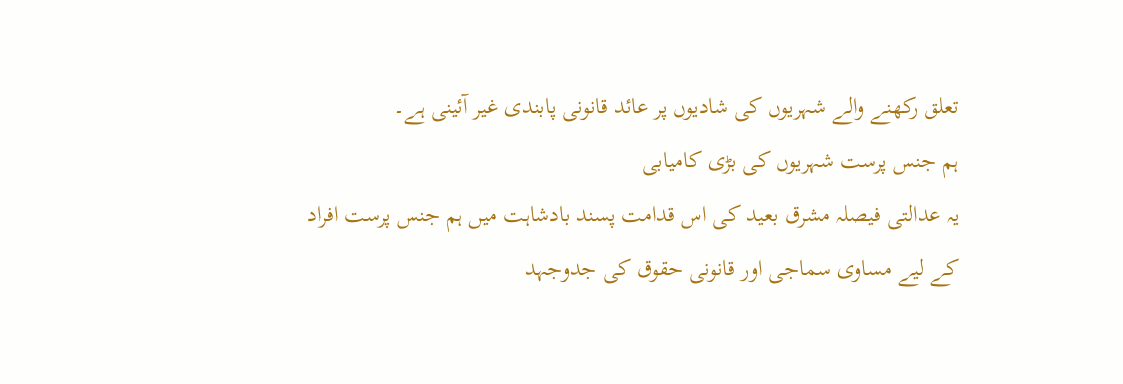تعلق رکھنے والے شہریوں کی شادیوں پر عائد قانونی پابندی غیر آئینی ہے۔
ہم جنس پرست شہریوں کی بڑی کامیابی
یہ عدالتی فیصلہ مشرق بعید کی اس قدامت پسند بادشاہت میں ہم جنس پرست افراد کے لیے مساوی سماجی اور قانونی حقوق کی جدوجہد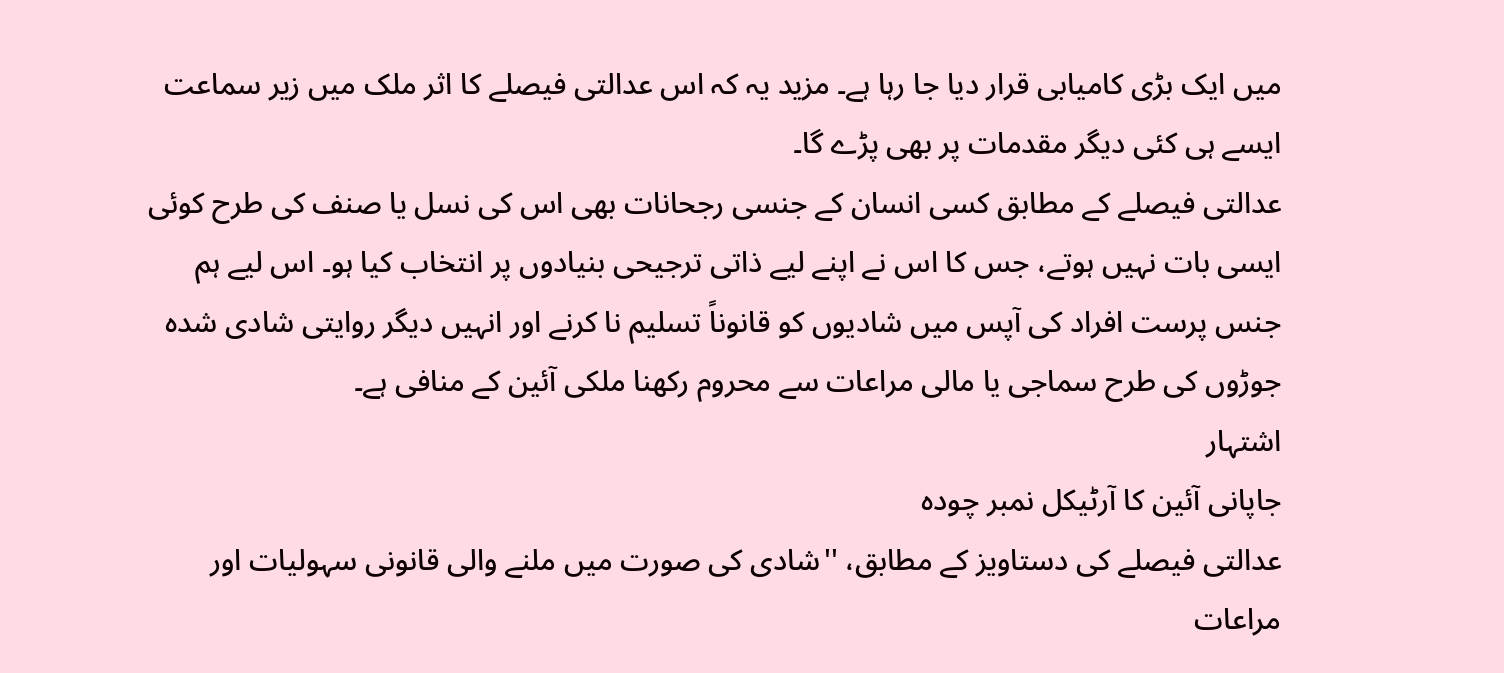میں ایک بڑی کامیابی قرار دیا جا رہا ہے۔ مزید یہ کہ اس عدالتی فیصلے کا اثر ملک میں زیر سماعت ایسے ہی کئی دیگر مقدمات پر بھی پڑے گا۔
عدالتی فیصلے کے مطابق کسی انسان کے جنسی رجحانات بھی اس کی نسل یا صنف کی طرح کوئی ایسی بات نہیں ہوتے، جس کا اس نے اپنے لیے ذاتی ترجیحی بنیادوں پر انتخاب کیا ہو۔ اس لیے ہم جنس پرست افراد کی آپس میں شادیوں کو قانوناً تسلیم نا کرنے اور انہیں دیگر روایتی شادی شدہ جوڑوں کی طرح سماجی یا مالی مراعات سے محروم رکھنا ملکی آئین کے منافی ہے۔
اشتہار
جاپانی آئین کا آرٹیکل نمبر چودہ
عدالتی فیصلے کی دستاویز کے مطابق، ''شادی کی صورت میں ملنے والی قانونی سہولیات اور مراعات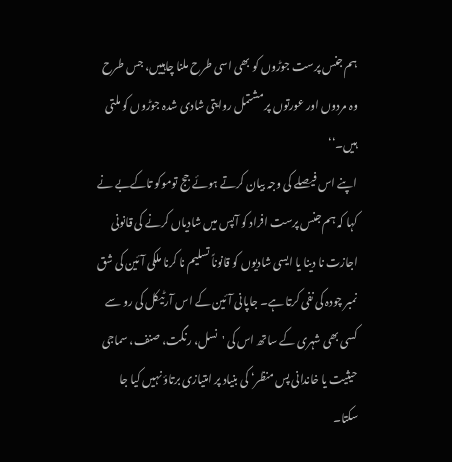ہم جنس پرست جوڑوں کو بھی اسی طرح ملنا چاہییں، جس طرح وہ مردوں اور عورتوں پر مشتمل روایتی شادی شدہ جوڑوں کو ملتی ہیں۔‘‘
اپنے اس فیصلے کی وجہ بیان کرتے ہوئے جج توموکو تاکےبے نے کہا کہ ہم جنس پرست افراد کو آپس میں شادیاں کرنے کی قانونی اجازت نا دینا یا ایسی شادیوں کو قانوناً تسلیم نا کرنا ملکی آئین کی شق نمبر چودہ کی نفی کرتا ہے۔ جاپانی آئین کے اس آرٹیکل کی رو سے کسی بھی شہری کے ساتھ اس کی 'نسل، رنگت، صنف، سماجی حیثیت یا خاندانی پس منظر‘ کی بنیاد پر امتیازی برتاؤ نہیں کیا جا سکتا۔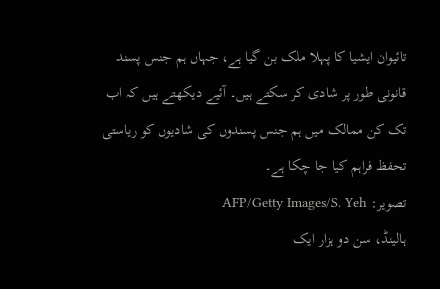تائیوان ایشیا کا پہلا ملک بن گیا ہے، جہاں ہم جنس پسند قانونی طور پر شادی کر سکتے ہیں۔ آئیے دیکھتے ہیں کہ اب تک کن ممالک میں ہم جنس پسندوں کی شادیوں کو ریاستی تحفظ فراہم کیا جا چکا ہے۔
تصویر: AFP/Getty Images/S. Yeh
ہالینڈ، سن دو ہزار ایک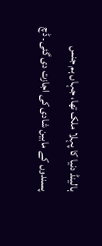ہالینڈ دنیا کا پہلا ملک تھا، جہاں ہم جنس پسندوں کے مابین شادی کی اجازت دی گئی۔ ڈچ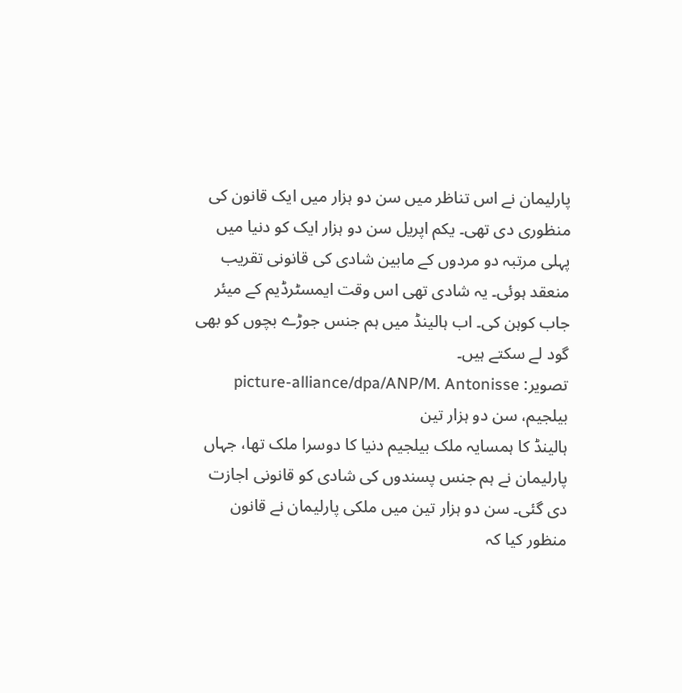پارلیمان نے اس تناظر میں سن دو ہزار میں ایک قانون کی منظوری دی تھی۔ یکم اپریل سن دو ہزار ایک کو دنیا میں پہلی مرتبہ دو مردوں کے مابین شادی کی قانونی تقریب منعقد ہوئی۔ یہ شادی تھی اس وقت ایمسٹرڈیم کے میئر جاب کوہن کی۔ اب ہالینڈ میں ہم جنس جوڑے بچوں کو بھی گود لے سکتے ہیں۔
تصویر: picture-alliance/dpa/ANP/M. Antonisse
بیلجیم، سن دو ہزار تین
ہالینڈ کا ہمسایہ ملک بیلجیم دنیا کا دوسرا ملک تھا، جہاں پارلیمان نے ہم جنس پسندوں کی شادی کو قانونی اجازت دی گئی۔ سن دو ہزار تین میں ملکی پارلیمان نے قانون منظور کیا کہ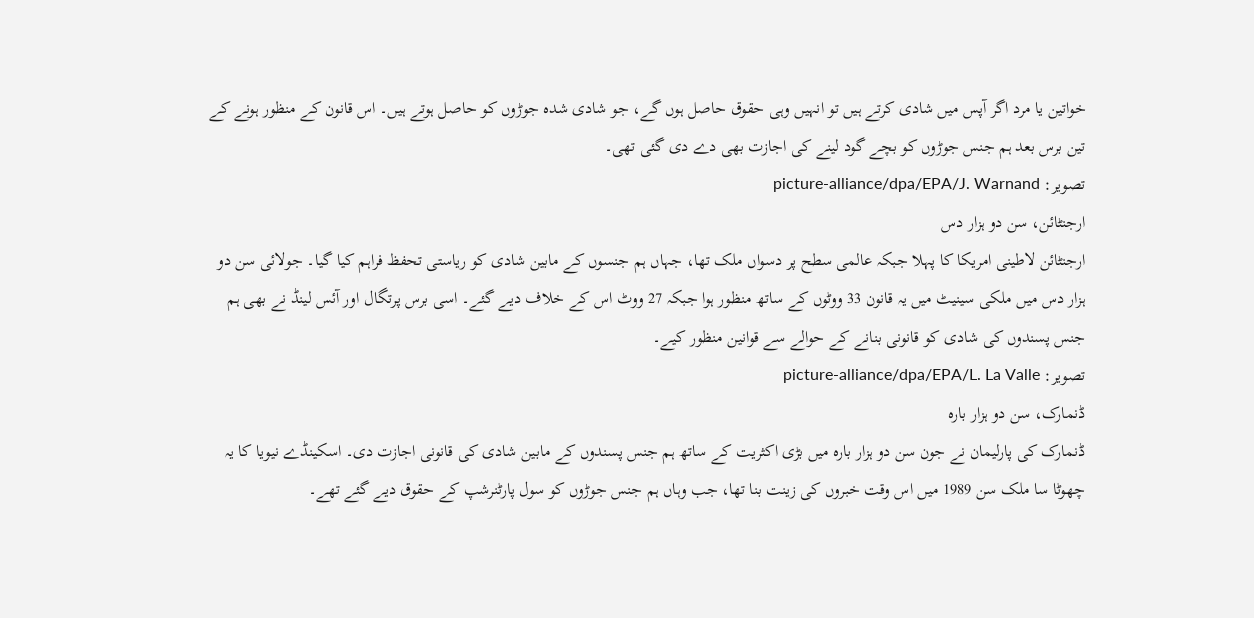خواتین یا مرد اگر آپس میں شادی کرتے ہیں تو انہیں وہی حقوق حاصل ہوں گے، جو شادی شدہ جوڑوں کو حاصل ہوتے ہیں۔ اس قانون کے منظور ہونے کے تین برس بعد ہم جنس جوڑوں کو بچے گود لینے کی اجازت بھی دے دی گئی تھی۔
تصویر: picture-alliance/dpa/EPA/J. Warnand
ارجنٹائن، سن دو ہزار دس
ارجنٹائن لاطینی امریکا کا پہلا جبکہ عالمی سطح پر دسواں ملک تھا، جہاں ہم جنسوں کے مابین شادی کو ریاستی تحفظ فراہم کیا گیا۔ جولائی سن دو ہزار دس میں ملکی سینیٹ میں یہ قانون 33 ووٹوں کے ساتھ منظور ہوا جبکہ 27 ووٹ اس کے خلاف دیے گئے۔ اسی برس پرتگال اور آئس لینڈ نے بھی ہم جنس پسندوں کی شادی کو قانونی بنانے کے حوالے سے قوانین منظور کیے۔
تصویر: picture-alliance/dpa/EPA/L. La Valle
ڈنمارک، سن دو ہزار بارہ
ڈنمارک کی پارلیمان نے جون سن دو ہزار بارہ میں بڑی اکثریت کے ساتھ ہم جنس پسندوں کے مابین شادی کی قانونی اجازت دی۔ اسکینڈے نیویا کا یہ چھوٹا سا ملک سن 1989 میں اس وقت خبروں کی زینت بنا تھا، جب وہاں ہم جنس جوڑوں کو سول پارٹنرشپ کے حقوق دیے گئے تھے۔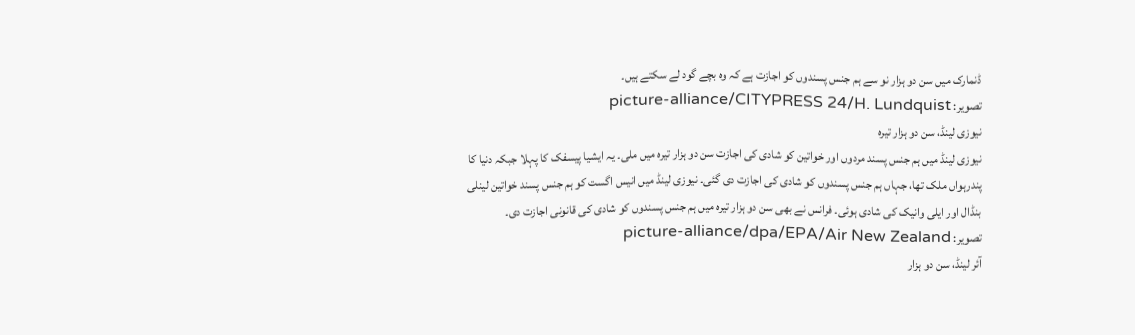ڈنمارک میں سن دو ہزار نو سے ہم جنس پسندوں کو اجازت ہے کہ وہ بچے گود لے سکتے ہیں۔
تصویر: picture-alliance/CITYPRESS 24/H. Lundquist
نیوزی لینڈ، سن دو ہزار تیرہ
نیوزی لینڈ میں ہم جنس پسند مردوں اور خواتین کو شادی کی اجازت سن دو ہزار تیرہ میں ملی۔ یہ ایشیا پیسفک کا پہلا جبکہ دنیا کا پندرہواں ملک تھا، جہاں ہم جنس پسندوں کو شادی کی اجازت دی گئی۔ نیوزی لینڈ میں انیس اگست کو ہم جنس پسند خواتین لینلی بنڈال اور ایلی وانیک کی شادی ہوئی۔ فرانس نے بھی سن دو ہزار تیرہ میں ہم جنس پسندوں کو شادی کی قانونی اجازت دی۔
تصویر: picture-alliance/dpa/EPA/Air New Zealand
آئر لینڈ، سن دو ہزار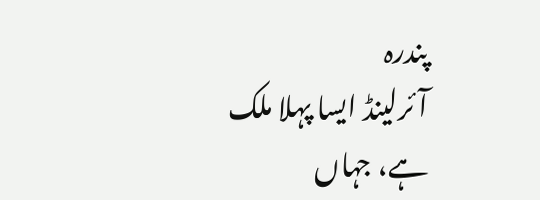پندرہ
آئرلینڈ ایسا پہلا ملک ہے، جہاں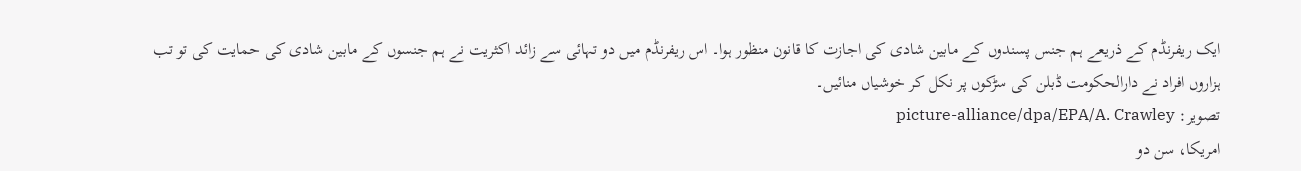ایک ریفرنڈم کے ذریعے ہم جنس پسندوں کے مابین شادی کی اجازت کا قانون منظور ہوا۔ اس ریفرنڈم میں دو تہائی سے زائد اکثریت نے ہم جنسوں کے مابین شادی کی حمایت کی تو تب ہزاروں افراد نے دارالحکومت ڈبلن کی سڑکوں پر نکل کر خوشیاں منائیں۔
تصویر: picture-alliance/dpa/EPA/A. Crawley
امریکا، سن دو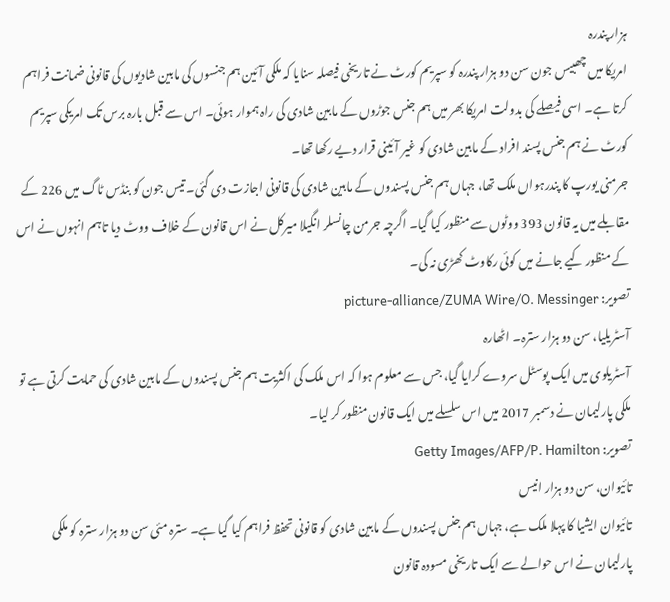ہزار پندرہ
امریکا میں چھبیس جون سن دو ہزار پندرہ کو سپریم کورٹ نے تاریخی فیصلہ سنایا کہ ملکی آئین ہم جنسوں کی مابین شادیوں کی قانونی ضمانت فراہم کرتا ہے۔ اسی فیصلے کی بدولت امریکا بھر میں ہم جنس جوڑوں کے مابین شادی کی راہ ہموار ہوئی۔ اس سے قبل بارہ برس تک امریکی سپریم کورٹ نے ہم جنس پسند افراد کے مابین شادی کو غیر آئینی قرار دیے رکھا تھا۔
جرمنی یورپ کا پندرہواں ملک تھا، جہاں ہم جنس پسندوں کے مابین شادی کی قانونی اجازت دی گئی۔ تیس جون کو بنڈس ٹاگ میں 226 کے مقابلے میں یہ قانون 393 ووٹوں سے منظور کیا گیا۔ اگرچہ جرمن چانسلر انگیلا میرکل نے اس قانون کے خلاف ووٹ دیا تاہم انہوں نے اس کے منظور کیے جانے میں کوئی رکاوٹ کھڑی نہ کی۔
تصویر: picture-alliance/ZUMA Wire/O. Messinger
آسٹریلیا، سن دو ہزار سترہ۔ اٹھارہ
آسٹریلوی میں ایک پوسٹل سروے کرایا گیا، جس سے معلوم ہوا کہ اس ملک کی اکثریت ہم جنس پسندوں کے مابین شادی کی حمایت کرتی ہے تو ملکی پارلیمان نے دسمبر 2017 میں اس سلسلے میں ایک قانون منظور کر لیا۔
تصویر: Getty Images/AFP/P. Hamilton
تائیوان، سن دو ہزار انیس
تائیوان ایشیا کا پہلا ملک ہے، جہاں ہم جنس پسندوں کے مابین شادی کو قانونی تحفظ فراہم کیا گیا ہے۔ سترہ مئی سن دو ہزار سترہ کو ملکی پارلیمان نے اس حوالے سے ایک تاریخی مسودہ قانون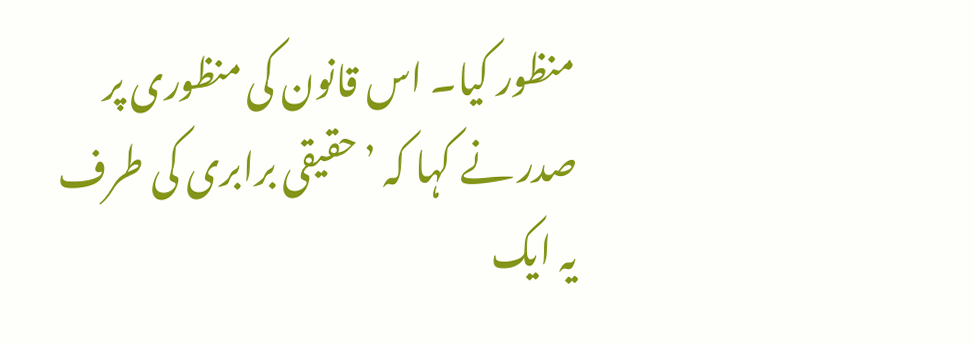منظور کیا۔ اس قانون کی منظوری پر صدر نے کہا کہ ’حقیقی برابری کی طرف یہ ایک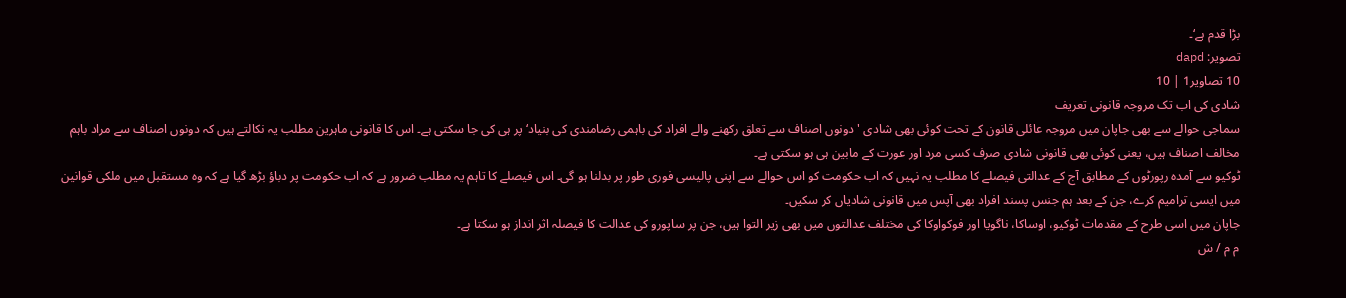بڑا قدم ہے‘۔
تصویر: dapd
10 تصاویر1 | 10
شادی کی اب تک مروجہ قانونی تعریف
سماجی حوالے سے بھی جاپان میں مروجہ عائلی قانون کے تحت کوئی بھی شادی 'دونوں اصناف سے تعلق رکھنے والے افراد کی باہمی رضامندی کی بنیاد‘ پر ہی کی جا سکتی ہے۔ اس کا قانونی ماہرین مطلب یہ نکالتے ہیں کہ دونوں اصناف سے مراد باہم مخالف اصناف ہیں، یعنی کوئی بھی قانونی شادی صرف کسی مرد اور عورت کے مابین ہی ہو سکتی ہے۔
ٹوکیو سے آمدہ رپورٹوں کے مطابق آج کے عدالتی فیصلے کا مطلب یہ نہیں کہ اب حکومت کو اس حوالے سے اپنی پالیسی فوری طور پر بدلنا ہو گی۔ اس فیصلے کا تاہم یہ مطلب ضرور ہے کہ اب حکومت پر دباؤ بڑھ گیا ہے کہ وہ مستقبل میں ملکی قوانین میں ایسی ترامیم کرے، جن کے بعد ہم جنس پسند افراد بھی آپس میں قانونی شادیاں کر سکیں۔
جاپان میں اسی طرح کے مقدمات ٹوکیو، اوساکا، ناگویا اور فوکواوکا کی مختلف عدالتوں میں بھی زیر التوا ہیں، جن پر ساپورو کی عدالت کا فیصلہ اثر انداز ہو سکتا ہے۔
م م / ش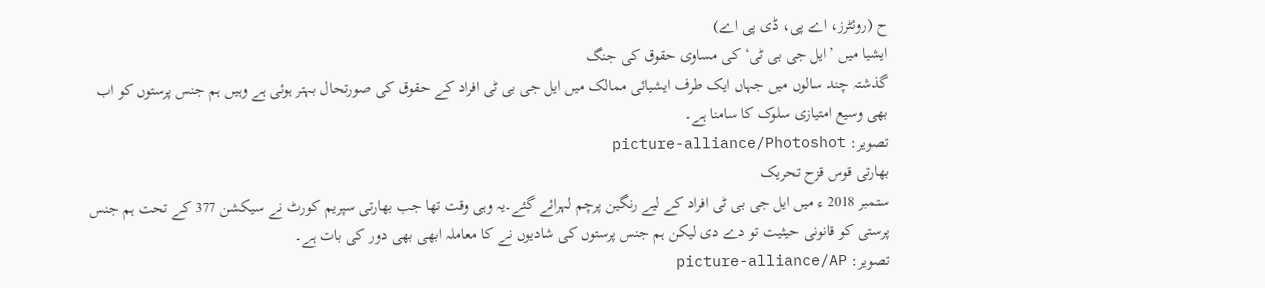ح (روئٹرز، اے پی، ڈی پی اے)
ایشیا میں ’ایل جی بی ٹی‘ کی مساوی حقوق کی جنگ
گذشتہ چند سالوں میں جہاں ایک طرف ایشیائی ممالک میں ایل جی بی ٹی افراد کے حقوق کی صورتحال بہتر ہوئی ہے وہیں ہم جنس پرستوں کو اب بھی وسیع امتیازی سلوک کا سامنا ہے۔
تصویر: picture-alliance/Photoshot
بھارتی قوس قزح تحریک
ستمبر 2018 ء میں ایل جی بی ٹی افراد کے لیے رنگین پرچم لہرائے گئے۔یہ وہی وقت تھا جب بھارتی سپریم کورٹ نے سیکشن 377 کے تحت ہم جنس پرستی کو قانونی حیثیت تو دے دی لیکن ہم جنس پرستوں کی شادیوں نے کا معاملہ ابھی بھی دور کی بات ہے۔
تصویر: picture-alliance/AP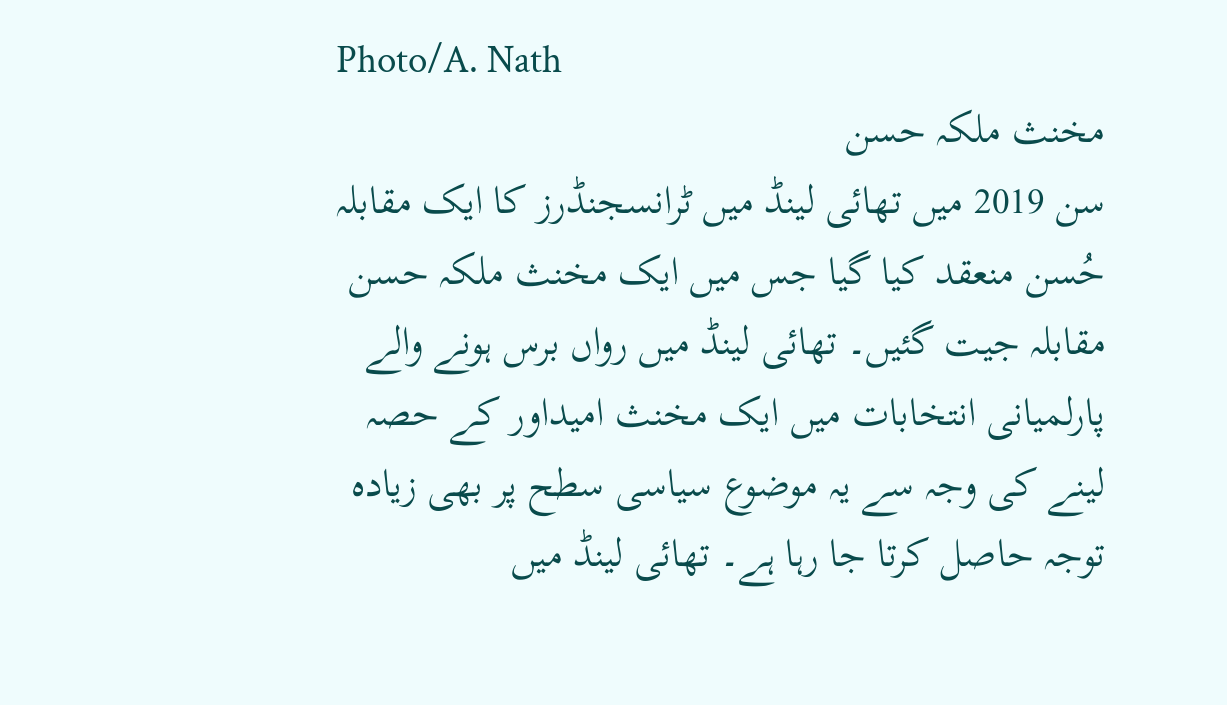Photo/A. Nath
مخنث ملکہ حسن
سن 2019 میں تھائی لینڈ میں ٹرانسجنڈرز کا ایک مقابلہ حُسن منعقد کیا گیا جس میں ایک مخنث ملکہ حسن مقابلہ جیت گئیں۔ تھائی لینڈ میں رواں برس ہونے والے پارلمیانی انتخابات میں ایک مخنث امیداور کے حصہ لینے کی وجہ سے یہ موضوع سیاسی سطح پر بھی زیادہ توجہ حاصل کرتا جا رہا ہے۔ تھائی لینڈ میں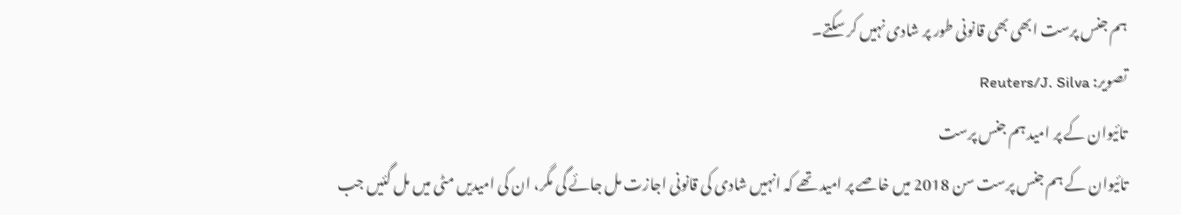ہم جنس پرست ابھی بھی قانونی طور پر شادی نہیں کر سکتے۔
تصویر: Reuters/J. Silva
تائیوان کے پر امید ہم جنس پرست
تائیوان کے ہم جنس پرست سن 2018 میں خاصے پر امید تھے کہ انہیں شادی کی قانونی اجازت مل جائے گی مگر، ان کی امیدیں مٹی میں مل گئیں جب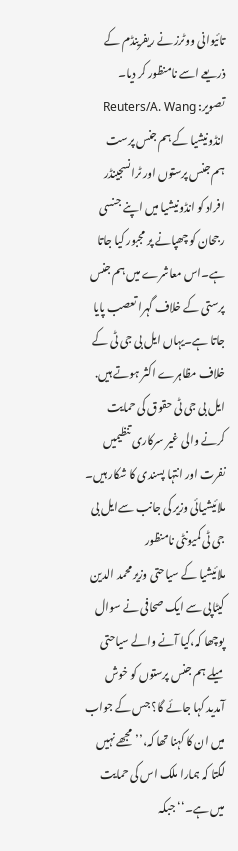تائیوانی ووٹرز نے ریفرینڈم کے ذریعے اسے نامنظور کر دیا۔
تصویر: Reuters/A. Wang
انڈونیشیا کے ہم جنس پرست
ہم جنس پرستوں اور ٹرانسجینڈر افراد کو انڈونیشیا میں اپنے جنسی رجحان کو چھپانے پر مجبور کیا جاتا ہے۔اس معاشرے میں ہم جنس پرستی کے خلاف گہرا تعصب پایا جاتا ہے۔یہاں ایل بی جی ٹی کے خلاف مظاہرے اکثر ہوتے ہیں. ایل بی جی ٹی حقوق کی حمایت کرنے والی غیر سرکاری تنظیمیں نفرت اور انتہا پسندی کا شکار ہیں۔
ملائیشیائی وزیر کی جانب سےایل بی جی ٹی کمیونٹی نامنظور
ملائیشیا کے سیاحتی وزیر محمد الدین کیٹاپی سے ایک صحافی نے سوال پوچھا کہ،کیا آنے والے سیاحتی میلے ہم جنس پرستوں کو خوش آمدید کہا جائے گا؟ جس کے جواب میں ان کا کہنا تھا کہ،’’مجھے نہیں لگتا کہ ہمارا ملک اس کی حمایت میں ہے۔‘‘ جبکہ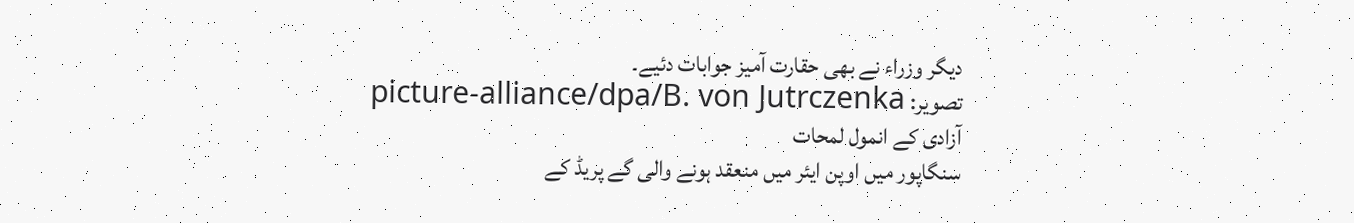دیگر وزراء نے بھی حقارت آمیز جوابات دئیے۔
تصویر: picture-alliance/dpa/B. von Jutrczenka
آزادی کے انمول لمحات
سنگاپور میں اوپن ایئر میں منعقد ہونے والی گے پریڈ کے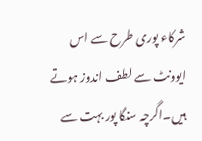شرکاء پوری طرح سے اس ایوونٹ سے لطف اندوز ہوتے ہیں۔اگرچہ سنگا پور بہت سے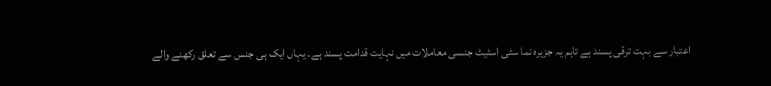اعتبار سے بہت ترقی پسند ہے تاہم یہ جزیرہ نما سٹی اسٹیٹ جنسی معاملات میں نہایت قدامت پسند ہے۔ یہاں ایک ہی جنس سے تعلق رکھنے والے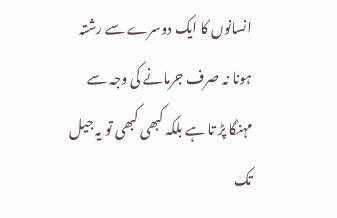انسانوں کا ایک دوسرے سے رشتہ ہونا نہ صرف جرمانے کی وجہ سے مہنگا پڑ تا ہے بلکہ کبھی کبھی تو یہ جیل تک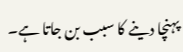پہنچا دینے کا سبب بن جاتا ہے۔